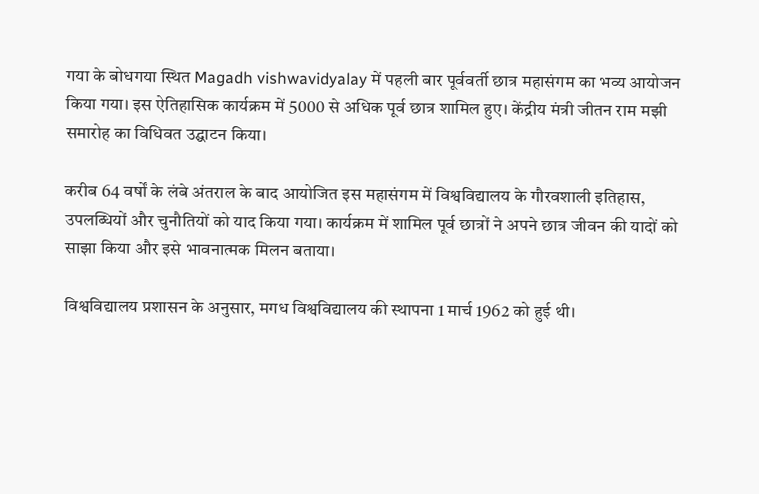गया के बोधगया स्थित Magadh vishwavidyalay में पहली बार पूर्ववर्ती छात्र महासंगम का भव्य आयोजन किया गया। इस ऐतिहासिक कार्यक्रम में 5000 से अधिक पूर्व छात्र शामिल हुए। केंद्रीय मंत्री जीतन राम मझी समारोह का विधिवत उद्घाटन किया।

करीब 64 वर्षों के लंबे अंतराल के बाद आयोजित इस महासंगम में विश्वविद्यालय के गौरवशाली इतिहास, उपलब्धियों और चुनौतियों को याद किया गया। कार्यक्रम में शामिल पूर्व छात्रों ने अपने छात्र जीवन की यादों को साझा किया और इसे भावनात्मक मिलन बताया।

विश्वविद्यालय प्रशासन के अनुसार, मगध विश्वविद्यालय की स्थापना 1 मार्च 1962 को हुई थी।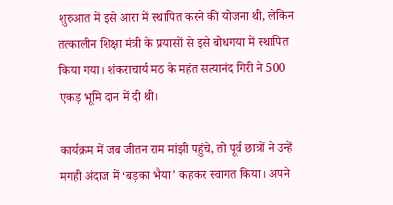शुरुआत में इसे आरा में स्थापित करने की योजना थी, लेकिन तत्कालीन शिक्षा मंत्री के प्रयासों से इसे बोधगया में स्थापित किया गया। शंकराचार्य मठ के महंत सत्यानंद गिरी ने 500 एकड़ भूमि दान में दी थी।

कार्यक्रम में जब जीतन राम मांझी पहुंचे, तो पूर्व छात्रों ने उन्हें मगही अंदाज में ‘बड़का भैया’ कहकर स्वागत किया। अपने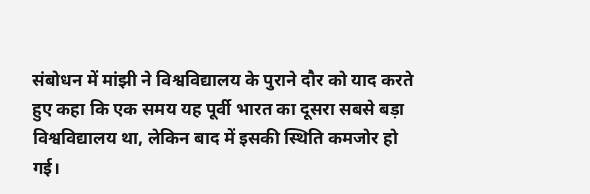संबोधन में मांझी ने विश्वविद्यालय के पुराने दौर को याद करते हुए कहा कि एक समय यह पूर्वी भारत का दूसरा सबसे बड़ा विश्वविद्यालय था, लेकिन बाद में इसकी स्थिति कमजोर हो गई।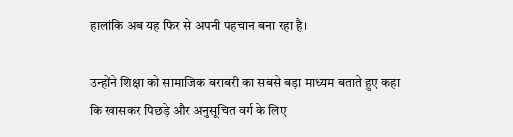हालांकि अब यह फिर से अपनी पहचान बना रहा है।

उन्होंने शिक्षा को सामाजिक बराबरी का सबसे बड़ा माध्यम बताते हुए कहा कि खासकर पिछड़े और अनुसूचित वर्ग के लिए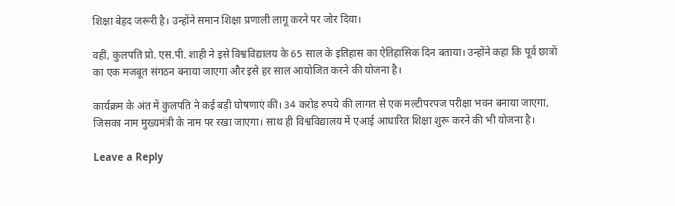शिक्षा बेहद जरूरी है। उन्होंने समान शिक्षा प्रणाली लागू करने पर जोर दिया।

वहीं, कुलपति प्रो. एस.पी. शाही ने इसे विश्वविद्यालय के 65 साल के इतिहास का ऐतिहासिक दिन बताया। उन्होंने कहा कि पूर्व छात्रों का एक मजबूत संगठन बनाया जाएगा और इसे हर साल आयोजित करने की योजना है।

कार्यक्रम के अंत में कुलपति ने कई बड़ी घोषणाएं कीं। 34 करोड़ रुपये की लागत से एक मल्टीपरपज परीक्षा भवन बनाया जाएगा, जिसका नाम मुख्यमंत्री के नाम पर रखा जाएगा। साथ ही विश्वविद्यालय में एआई आधारित शिक्षा शुरू करने की भी योजना है।

Leave a Reply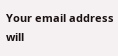Your email address will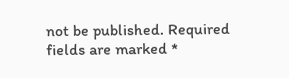not be published. Required fields are marked *